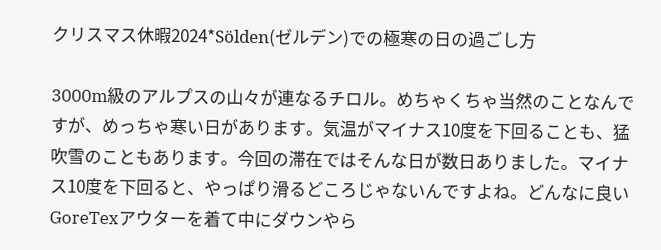クリスマス休暇2024*Sölden(ゼルデン)での極寒の日の過ごし方

3000m級のアルプスの山々が連なるチロル。めちゃくちゃ当然のことなんですが、めっちゃ寒い日があります。気温がマイナス10度を下回ることも、猛吹雪のこともあります。今回の滞在ではそんな日が数日ありました。マイナス10度を下回ると、やっぱり滑るどころじゃないんですよね。どんなに良いGoreTexアウターを着て中にダウンやら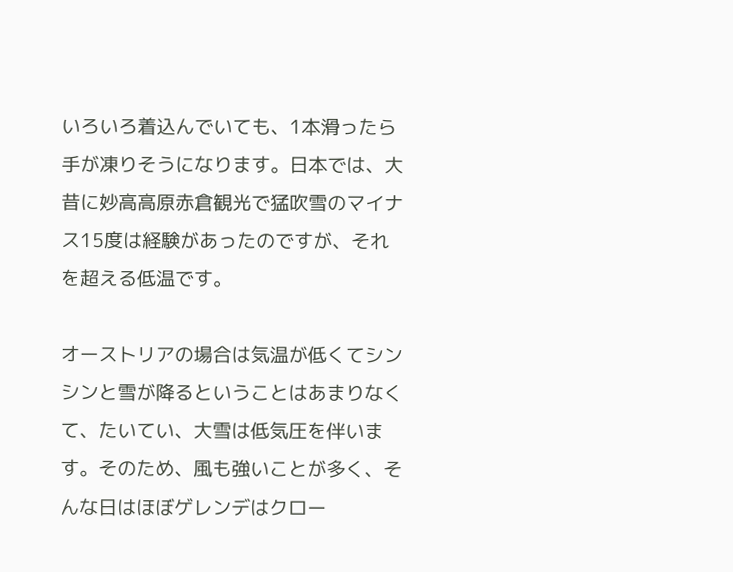いろいろ着込んでいても、1本滑ったら手が凍りそうになります。日本では、大昔に妙高高原赤倉観光で猛吹雪のマイナス15度は経験があったのですが、それを超える低温です。

オーストリアの場合は気温が低くてシンシンと雪が降るということはあまりなくて、たいてい、大雪は低気圧を伴います。そのため、風も強いことが多く、そんな日はほぼゲレンデはクロー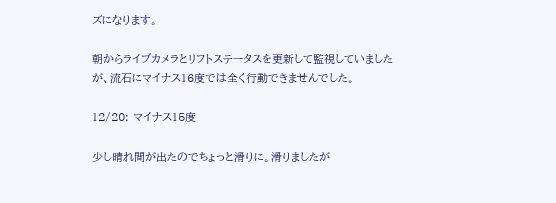ズになります。

朝からライブカメラとリフトステータスを更新して監視していましたが、流石にマイナス16度では全く行動できませんでした。

12/20: マイナス15度

少し晴れ間が出たのでちょっと滑りに。滑りましたが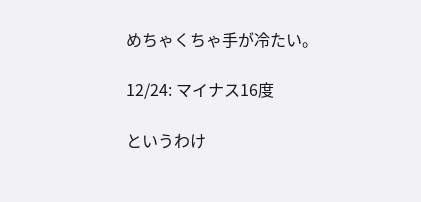めちゃくちゃ手が冷たい。

12/24: マイナス16度

というわけ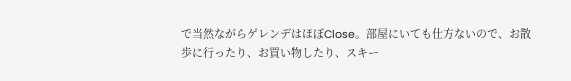で当然ながらゲレンデはほぼClose。部屋にいても仕方ないので、お散歩に行ったり、お買い物したり、スキー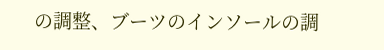の調整、ブーツのインソールの調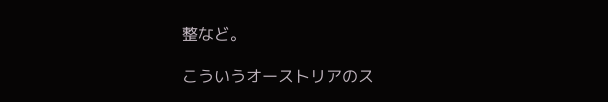整など。

こういうオーストリアのス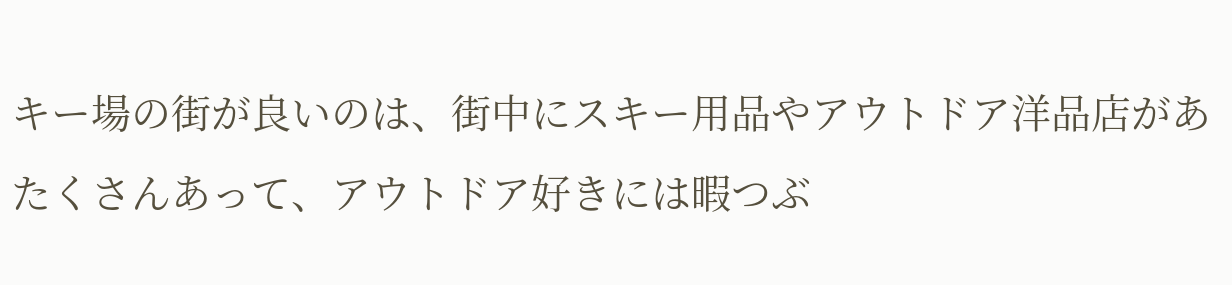キー場の街が良いのは、街中にスキー用品やアウトドア洋品店があたくさんあって、アウトドア好きには暇つぶ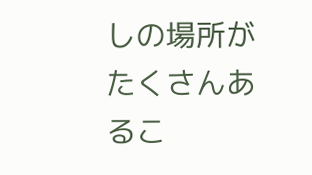しの場所がたくさんあるこ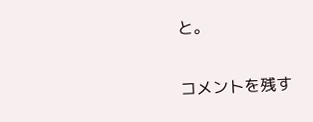と。

コメントを残す